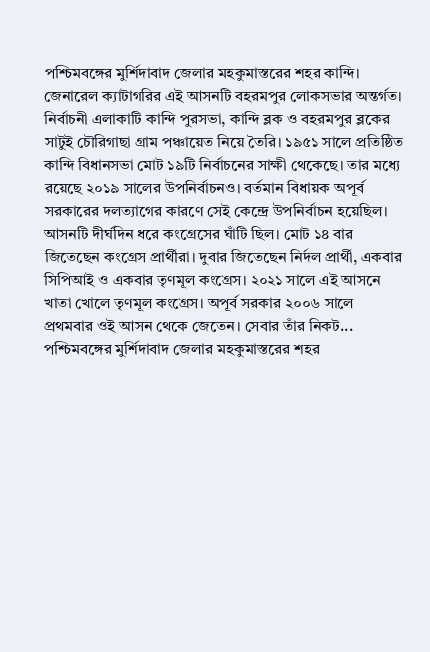পশ্চিমবঙ্গের মুর্শিদাবাদ জেলার মহকুমাস্তরের শহর কান্দি। জেনারেল ক্যাটাগরির এই আসনটি বহরমপুর লোকসভার অন্তর্গত। নির্বাচনী এলাকাটি কান্দি পুরসভা, কান্দি ব্লক ও বহরমপুর ব্লকের সাটুই চৌরিগাছা গ্রাম পঞ্চায়েত নিয়ে তৈরি। ১৯৫১ সালে প্রতিষ্ঠিত কান্দি বিধানসভা মোট ১৯টি নির্বাচনের সাক্ষী থেকেছে। তার মধ্যে রয়েছে ২০১৯ সালের উপনির্বাচনও। বর্তমান বিধায়ক অপূর্ব সরকারের দলত্যাগের কারণে সেই কেন্দ্রে উপনির্বাচন হয়েছিল। আসনটি দীর্ঘদিন ধরে কংগ্রেসের ঘাঁটি ছিল। মোট ১৪ বার জিতেছেন কংগ্রেস প্রার্থীরা। দুবার জিতেছেন নির্দল প্রার্থী, একবার সিপিআই ও একবার তৃণমূল কংগ্রেস। ২০২১ সালে এই আসনে খাতা খোলে তৃণমূল কংগ্রেস। অপূর্ব সরকার ২০০৬ সালে প্রথমবার ওই আসন থেকে জেতেন। সেবার তাঁর নিকট...
পশ্চিমবঙ্গের মুর্শিদাবাদ জেলার মহকুমাস্তরের শহর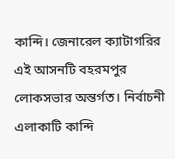কান্দি। জেনারেল ক্যাটাগরির এই আসনটি বহরমপুর লোকসভার অন্তর্গত। নির্বাচনী এলাকাটি কান্দি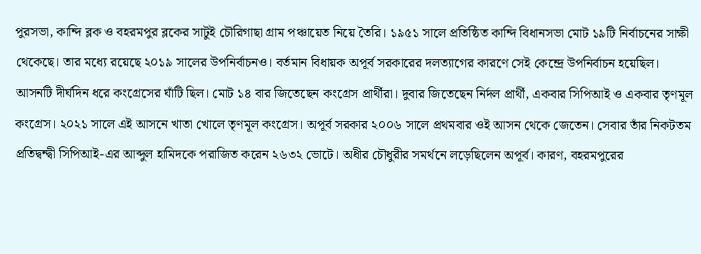পুরসভা, কান্দি ব্লক ও বহরমপুর ব্লকের সাটুই চৌরিগাছা গ্রাম পঞ্চায়েত নিয়ে তৈরি। ১৯৫১ সালে প্রতিষ্ঠিত কান্দি বিধানসভা মোট ১৯টি নির্বাচনের সাক্ষী থেকেছে। তার মধ্যে রয়েছে ২০১৯ সালের উপনির্বাচনও। বর্তমান বিধায়ক অপূর্ব সরকারের দলত্যাগের কারণে সেই কেন্দ্রে উপনির্বাচন হয়েছিল। আসনটি দীর্ঘদিন ধরে কংগ্রেসের ঘাঁটি ছিল। মোট ১৪ বার জিতেছেন কংগ্রেস প্রার্থীরা। দুবার জিতেছেন নির্দল প্রার্থী, একবার সিপিআই ও একবার তৃণমূল কংগ্রেস। ২০২১ সালে এই আসনে খাতা খোলে তৃণমূল কংগ্রেস। অপূর্ব সরকার ২০০৬ সালে প্রথমবার ওই আসন থেকে জেতেন। সেবার তাঁর নিকটতম প্রতিদ্বন্দ্বী সিপিআই-এর আব্দুল হামিদকে পরাজিত করেন ২৬৩২ ভোটে। অধীর চৌধুরীর সমর্থনে লড়েছিলেন অপূর্ব। কারণ, বহরমপুরের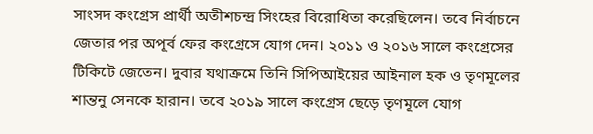সাংসদ কংগ্রেস প্রার্থী অতীশচন্দ্র সিংহের বিরোধিতা করেছিলেন। তবে নির্বাচনে জেতার পর অপূর্ব ফের কংগ্রেসে যোগ দেন। ২০১১ ও ২০১৬ সালে কংগ্রেসের টিকিটে জেতেন। দুবার যথাক্রমে তিনি সিপিআইয়ের আইনাল হক ও তৃণমূলের শান্তনু সেনকে হারান। তবে ২০১৯ সালে কংগ্রেস ছেড়ে তৃণমূলে যোগ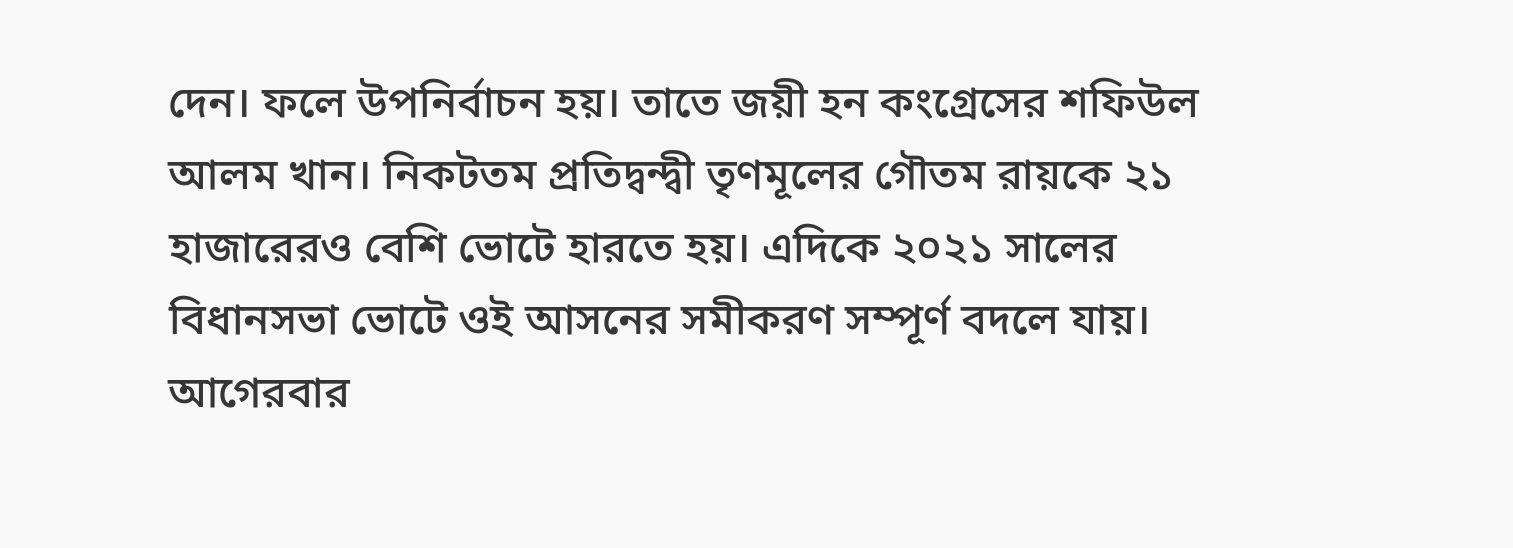দেন। ফলে উপনির্বাচন হয়। তাতে জয়ী হন কংগ্রেসের শফিউল আলম খান। নিকটতম প্রতিদ্বন্দ্বী তৃণমূলের গৌতম রায়কে ২১ হাজারেরও বেশি ভোটে হারতে হয়। এদিকে ২০২১ সালের বিধানসভা ভোটে ওই আসনের সমীকরণ সম্পূর্ণ বদলে যায়। আগেরবার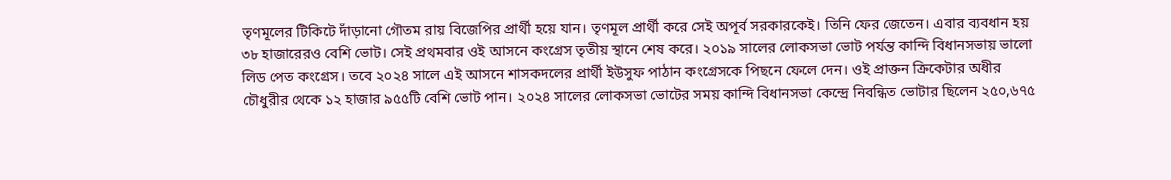তৃণমূলের টিকিটে দাঁড়ানো গৌতম রায় বিজেপির প্রার্থী হয়ে যান। তৃণমূল প্রার্থী করে সেই অপূর্ব সরকারকেই। তিনি ফের জেতেন। এবার ব্যবধান হয় ৩৮ হাজারেরও বেশি ভোট। সেই প্রথমবার ওই আসনে কংগ্রেস তৃতীয় স্থানে শেষ করে। ২০১৯ সালের লোকসভা ভোট পর্যন্ত কান্দি বিধানসভায় ভালো লিড পেত কংগ্রেস। তবে ২০২৪ সালে এই আসনে শাসকদলের প্রার্থী ইউসুফ পাঠান কংগ্রেসকে পিছনে ফেলে দেন। ওই প্রাক্তন ক্রিকেটার অধীর চৌধুরীর থেকে ১২ হাজার ৯৫৫টি বেশি ভোট পান। ২০২৪ সালের লোকসভা ভোটের সময় কান্দি বিধানসভা কেন্দ্রে নিবন্ধিত ভোটার ছিলেন ২৫০,৬৭৫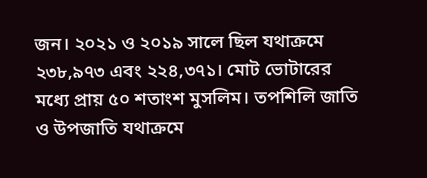জন। ২০২১ ও ২০১৯ সালে ছিল যথাক্রমে ২৩৮,৯৭৩ এবং ২২৪,৩৭১। মোট ভোটারের মধ্যে প্রায় ৫০ শতাংশ মুসলিম। তপশিলি জাতি ও উপজাতি যথাক্রমে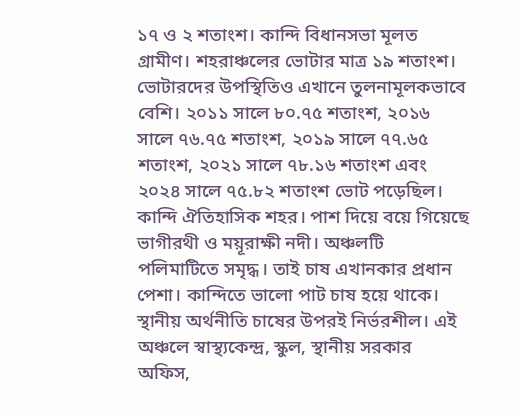১৭ ও ২ শতাংশ। কান্দি বিধানসভা মূলত গ্রামীণ। শহরাঞ্চলের ভোটার মাত্র ১৯ শতাংশ। ভোটারদের উপস্থিতিও এখানে তুলনামূলকভাবে বেশি। ২০১১ সালে ৮০.৭৫ শতাংশ, ২০১৬ সালে ৭৬.৭৫ শতাংশ, ২০১৯ সালে ৭৭.৬৫ শতাংশ, ২০২১ সালে ৭৮.১৬ শতাংশ এবং ২০২৪ সালে ৭৫.৮২ শতাংশ ভোট পড়েছিল। কান্দি ঐতিহাসিক শহর। পাশ দিয়ে বয়ে গিয়েছে ভাগীরথী ও ময়ূরাক্ষী নদী। অঞ্চলটি পলিমাটিতে সমৃদ্ধ। তাই চাষ এখানকার প্রধান পেশা। কান্দিতে ভালো পাট চাষ হয়ে থাকে। স্থানীয় অর্থনীতি চাষের উপরই নির্ভরশীল। এই অঞ্চলে স্বাস্থ্যকেন্দ্র, স্কুল, স্থানীয় সরকার অফিস,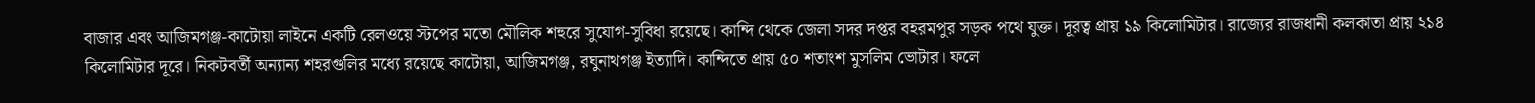বাজার এবং আজিমগঞ্জ-কাটোয়া লাইনে একটি রেলওয়ে স্টপের মতো মৌলিক শহুরে সুযোগ-সুবিধা রয়েছে। কান্দি থেকে জেলা সদর দপ্তর বহরমপুর সড়ক পথে যুক্ত। দূরত্ব প্রায় ১৯ কিলোমিটার। রাজ্যের রাজধানী কলকাতা প্রায় ২১৪ কিলোমিটার দূরে। নিকটবর্তী অন্যান্য শহরগুলির মধ্যে রয়েছে কাটোয়া, আজিমগঞ্জ, রঘুনাথগঞ্জ ইত্যাদি। কান্দিতে প্রায় ৫০ শতাংশ মুসলিম ভোটার। ফলে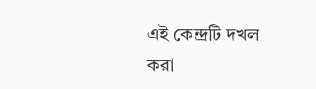এই কেন্দ্রটি দখল করা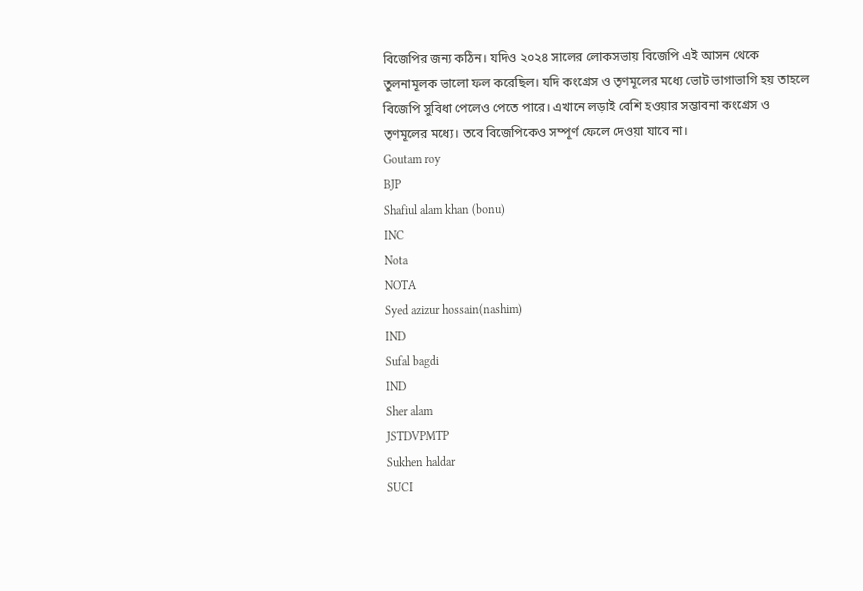বিজেপির জন্য কঠিন। যদিও ২০২৪ সালের লোকসভায় বিজেপি এই আসন থেকে তুলনামূলক ভালো ফল করেছিল। যদি কংগ্রেস ও তৃণমূলের মধ্যে ভোট ভাগাভাগি হয় তাহলে বিজেপি সুবিধা পেলেও পেতে পারে। এখানে লড়াই বেশি হওয়ার সম্ভাবনা কংগ্রেস ও তৃণমূলের মধ্যে। তবে বিজেপিকেও সম্পূর্ণ ফেলে দেওয়া যাবে না।
Goutam roy
BJP
Shafiul alam khan (bonu)
INC
Nota
NOTA
Syed azizur hossain(nashim)
IND
Sufal bagdi
IND
Sher alam
JSTDVPMTP
Sukhen haldar
SUCI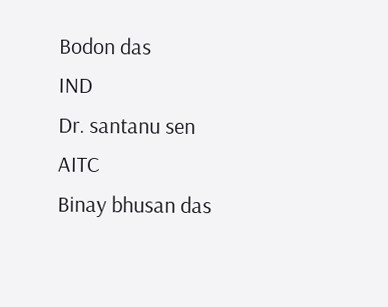Bodon das
IND
Dr. santanu sen
AITC
Binay bhusan das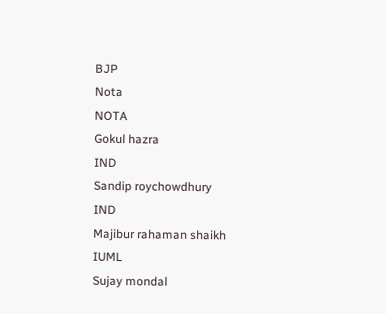BJP
Nota
NOTA
Gokul hazra
IND
Sandip roychowdhury
IND
Majibur rahaman shaikh
IUML
Sujay mondal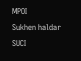MPOI
Sukhen haldar
SUCI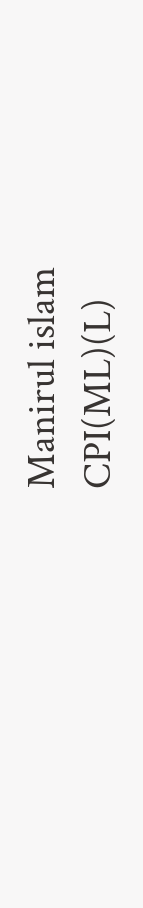Manirul islam
CPI(ML)(L)